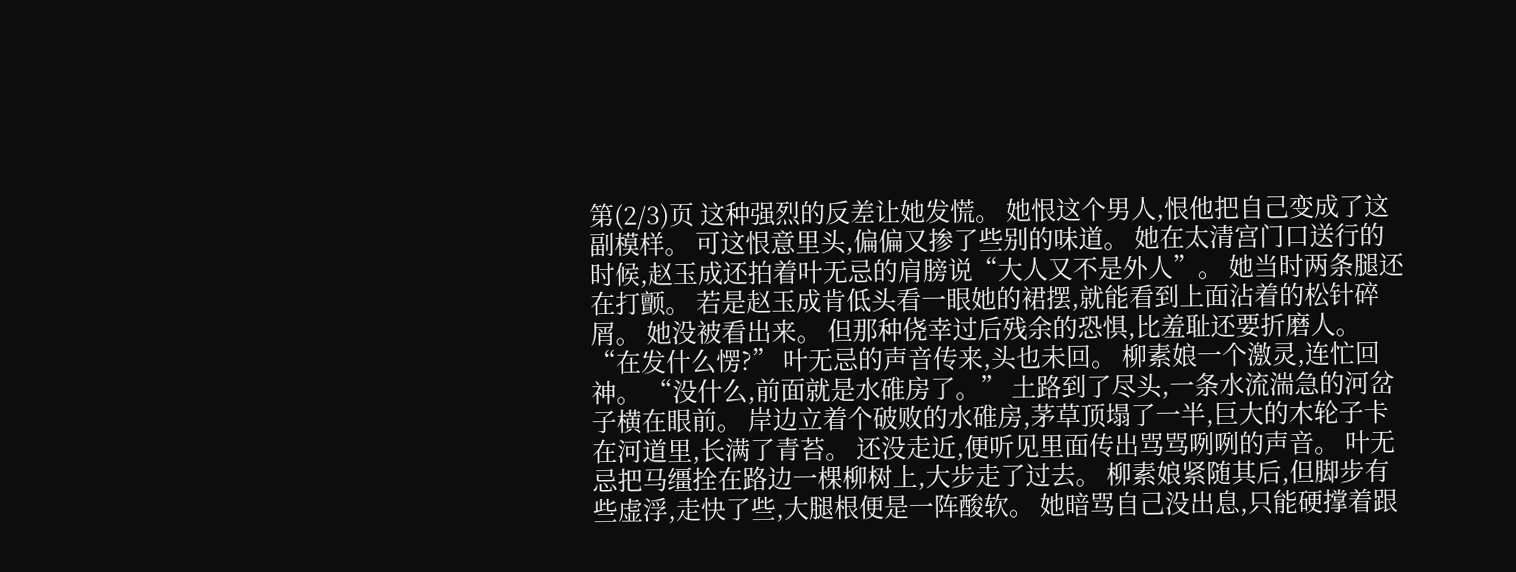第(2/3)页 这种强烈的反差让她发慌。 她恨这个男人,恨他把自己变成了这副模样。 可这恨意里头,偏偏又掺了些别的味道。 她在太清宫门口送行的时候,赵玉成还拍着叶无忌的肩膀说“大人又不是外人”。 她当时两条腿还在打颤。 若是赵玉成肯低头看一眼她的裙摆,就能看到上面沾着的松针碎屑。 她没被看出来。 但那种侥幸过后残余的恐惧,比羞耻还要折磨人。 “在发什么愣?” 叶无忌的声音传来,头也未回。 柳素娘一个激灵,连忙回神。 “没什么,前面就是水碓房了。” 土路到了尽头,一条水流湍急的河岔子横在眼前。 岸边立着个破败的水碓房,茅草顶塌了一半,巨大的木轮子卡在河道里,长满了青苔。 还没走近,便听见里面传出骂骂咧咧的声音。 叶无忌把马缰拴在路边一棵柳树上,大步走了过去。 柳素娘紧随其后,但脚步有些虚浮,走快了些,大腿根便是一阵酸软。 她暗骂自己没出息,只能硬撑着跟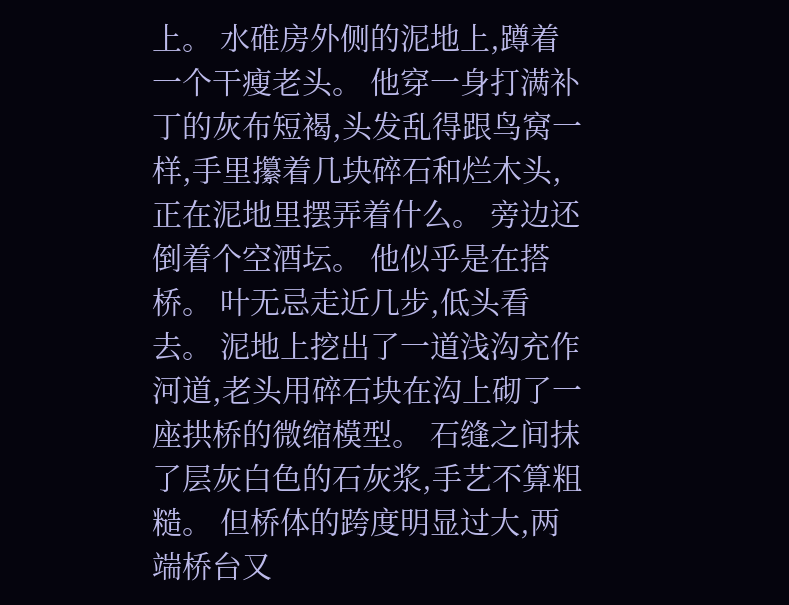上。 水碓房外侧的泥地上,蹲着一个干瘦老头。 他穿一身打满补丁的灰布短褐,头发乱得跟鸟窝一样,手里攥着几块碎石和烂木头,正在泥地里摆弄着什么。 旁边还倒着个空酒坛。 他似乎是在搭桥。 叶无忌走近几步,低头看去。 泥地上挖出了一道浅沟充作河道,老头用碎石块在沟上砌了一座拱桥的微缩模型。 石缝之间抹了层灰白色的石灰浆,手艺不算粗糙。 但桥体的跨度明显过大,两端桥台又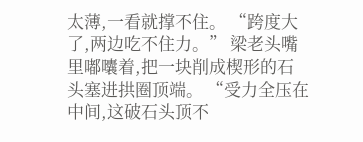太薄,一看就撑不住。 “跨度大了,两边吃不住力。” 梁老头嘴里嘟囔着,把一块削成楔形的石头塞进拱圈顶端。 “受力全压在中间,这破石头顶不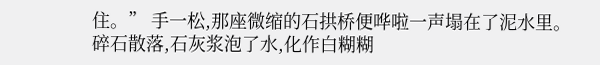住。” 手一松,那座微缩的石拱桥便哗啦一声塌在了泥水里。 碎石散落,石灰浆泡了水,化作白糊糊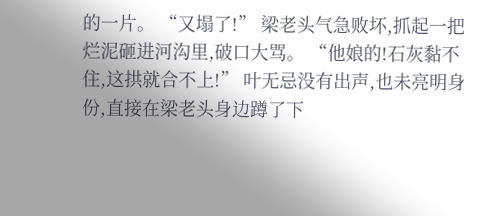的一片。 “又塌了!” 梁老头气急败坏,抓起一把烂泥砸进河沟里,破口大骂。 “他娘的!石灰黏不住,这拱就合不上!” 叶无忌没有出声,也未亮明身份,直接在梁老头身边蹲了下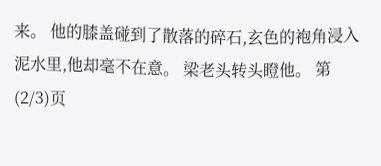来。 他的膝盖碰到了散落的碎石,玄色的袍角浸入泥水里,他却毫不在意。 梁老头转头瞪他。 第(2/3)页